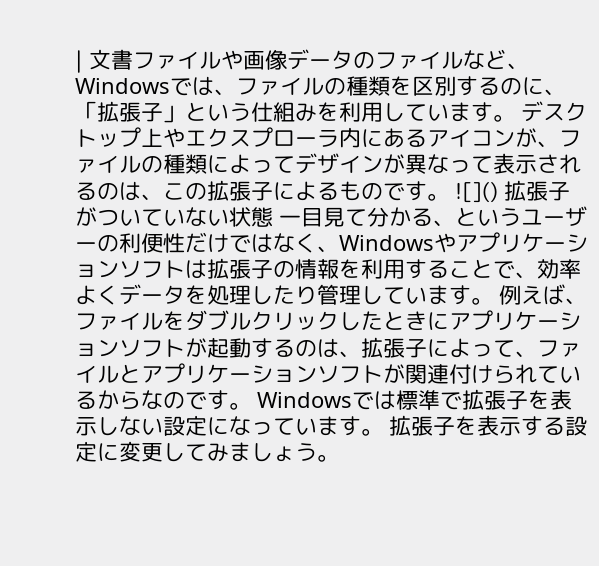| 文書ファイルや画像データのファイルなど、Windowsでは、ファイルの種類を区別するのに、「拡張子」という仕組みを利用しています。 デスクトップ上やエクスプローラ内にあるアイコンが、ファイルの種類によってデザインが異なって表示されるのは、この拡張子によるものです。 ![]() 拡張子がついていない状態 一目見て分かる、というユーザーの利便性だけではなく、Windowsやアプリケーションソフトは拡張子の情報を利用することで、効率よくデータを処理したり管理しています。 例えば、ファイルをダブルクリックしたときにアプリケーションソフトが起動するのは、拡張子によって、ファイルとアプリケーションソフトが関連付けられているからなのです。 Windowsでは標準で拡張子を表示しない設定になっています。 拡張子を表示する設定に変更してみましょう。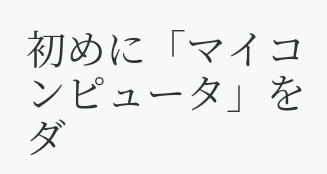初めに「マイコンピュータ」をダ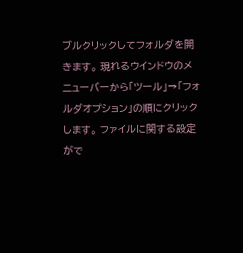ブルクリックしてフォルダを開きます。 現れるウインドウのメニューバーから「ツール」→「フォルダオプション」の順にクリックします。 ファイルに関する設定がで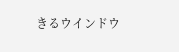きるウインドウ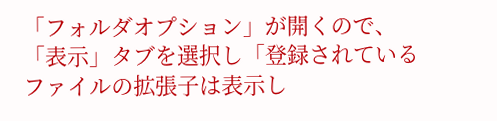「フォルダオプション」が開くので、「表示」タブを選択し「登録されているファイルの拡張子は表示し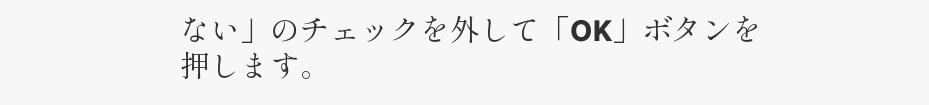ない」のチェックを外して「OK」ボタンを押します。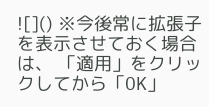![]() ※今後常に拡張子を表示させておく場合は、 「適用」をクリックしてから「OK」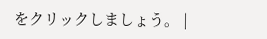をクリックしましょう。 |